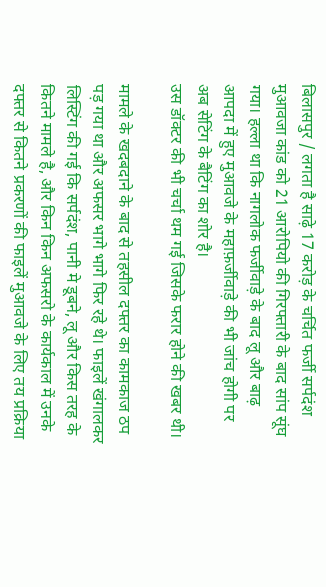बिलासपुर / लगता है साढ़े 17 करोड़ के चर्चित फर्जी सर्पदंश मुआवजा कांड को 21 आरोपियो की गिरफ्तारी के बाद सांप सूंघ गया। हल्ला था कि नागलोक फर्जीवाड़े के बाद लू और बाढ़ आपदा में हुए मुआवजे के महाफ़र्जीवाड़े की भी जांच होगी पर अब सेटिंग के बैटिंग का शोर है।
उस डॉक्टर की भी चर्चा थम गई जिसके फरार होने की खबर थी।

मामले के खदबदाने के बाद से तहसील दफ्तर का कामकाज ठप पड़ गया था और अफसर भागे भागे फिर रहे थे। फाइलें खंगालकर लिस्टिंग की गई कि सर्पदंश, पानी मे डूबने, लू और किस तरह के कितने मामले है, और किन किन अफसरो के कार्यकाल में उनके दफ्तर से कितने प्रकरणों की फाइलें मुआवजे के लिए तय प्रक्रिया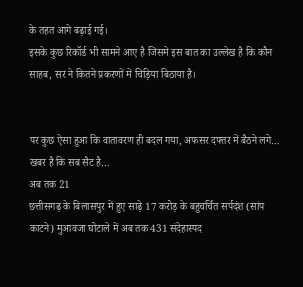के तहत आगे बढ़ाई गई।
इसके कुछ रिकॉर्ड भी सामने आए है जिसमे इस बात का उल्लेख है कि कौन साहब, सर ने कितने प्रकरणों में चिड़िया बिठाया है।


पर कुछ ऐसा हुआ कि वातावरण ही बदल गया, अफसर दफ्तर में बैठने लगे… खबर है कि सब सैट है…
अब तक 21
छत्तीसगढ़ के बिलासपुर में हुए साढ़े 17 करोड़ के बहुचर्चित सर्पदंश (सांप काटने) मुआवजा घोटाले में अब तक 431 संदेहास्पद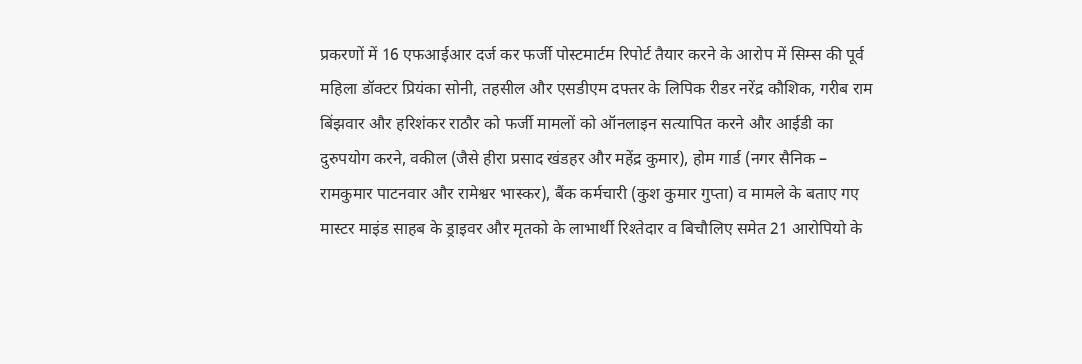प्रकरणों में 16 एफआईआर दर्ज कर फर्जी पोस्टमार्टम रिपोर्ट तैयार करने के आरोप में सिम्स की पूर्व महिला डॉक्टर प्रियंका सोनी, तहसील और एसडीएम दफ्तर के लिपिक रीडर नरेंद्र कौशिक, गरीब राम बिंझवार और हरिशंकर राठौर को फर्जी मामलों को ऑनलाइन सत्यापित करने और आईडी का दुरुपयोग करने, वकील (जैसे हीरा प्रसाद खंडहर और महेंद्र कुमार), होम गार्ड (नगर सैनिक – रामकुमार पाटनवार और रामेश्वर भास्कर), बैंक कर्मचारी (कुश कुमार गुप्ता) व मामले के बताए गए मास्टर माइंड साहब के ड्राइवर और मृतको के लाभार्थी रिश्तेदार व बिचौलिए समेत 21 आरोपियो के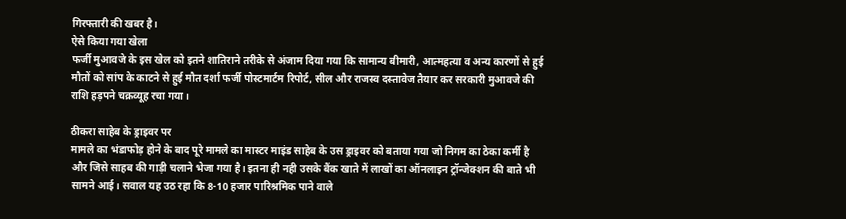गिरफ्तारी की खबर है।
ऐसे किया गया खेला
फर्जी मुआवजे के इस खेल को इतने शातिराने तरीके से अंजाम दिया गया कि सामान्य बीमारी, आत्महत्या व अन्य कारणों से हुई मौतों को सांप के काटने से हुई मौत दर्शा फर्जी पोस्टमार्टम रिपोर्ट, सील और राजस्व दस्तावेज तैयार कर सरकारी मुआवजे की राशि हड़पने चक्रव्यूह रचा गया।

ठीकरा साहेब के ड्राइवर पर
मामले का भंडाफोड़ होने के बाद पूरे मामले का मास्टर माइंड साहेब के उस ड्राइवर को बताया गया जो निगम का ठेका कर्मी है और जिसे साहब की गाड़ी चलाने भेजा गया है। इतना ही नही उसके बैंक खाते में लाखों का ऑनलाइन ट्रॉन्जेक्शन की बाते भी सामने आई। सवाल यह उठ रहा कि 8-10 हजार पारिश्रमिक पाने वाले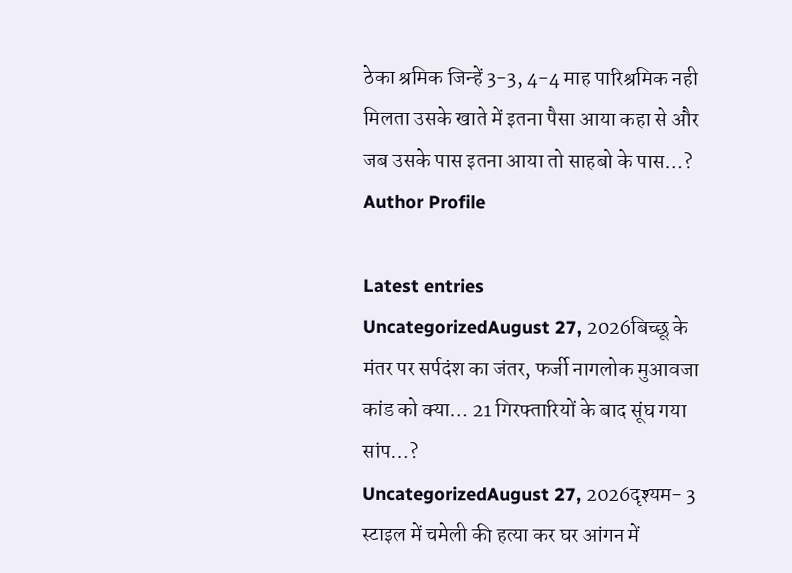ठेका श्रमिक जिन्हें 3-3, 4-4 माह पारिश्रमिक नही मिलता उसके खाते में इतना पैसा आया कहा से और जब उसके पास इतना आया तो साहबो के पास…?
Author Profile

Latest entries
UncategorizedAugust 27, 2026बिच्छू के मंतर पर सर्पदंश का जंतर, फर्जी नागलोक मुआवजा कांड को क्या… 21 गिरफ्तारियों के बाद सूंघ गया सांप…?
UncategorizedAugust 27, 2026दृश्यम- 3 स्टाइल में चमेली की हत्या कर घर आंगन में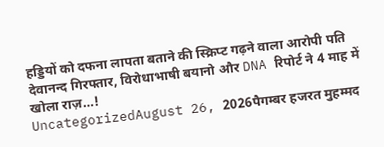हड्डियों को दफना लापता बताने की स्क्रिप्ट गढ़ने वाला आरोपी पति देवानन्द गिरफ्तार, विरोधाभाषी बयानो और DNA रिपोर्ट ने 4 माह में खोला राज़…!
UncategorizedAugust 26, 2026पैगम्बर हजरत मुहम्मद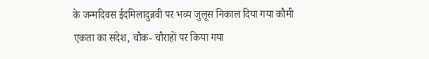के जन्मदिवस ईदमिलादुन्नवी पर भव्य जुलूस निकाल दिया गया कौमी एकता का संदेश, चौक- चौराहों पर किया गया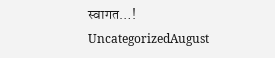स्वागत…!
UncategorizedAugust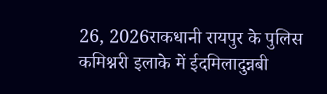26, 2026राकधानी रायपुर के पुलिस कमिश्नरी इलाके में ईदमिलादुन्नबी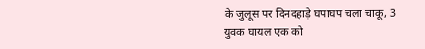के जुलूस पर दिनदहाड़े घपाघप चला चाकू, 3 युवक घायल एक को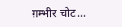ग़म्भीर चोट…